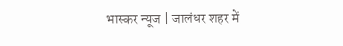भास्कर न्यूज | जालंधर शहर में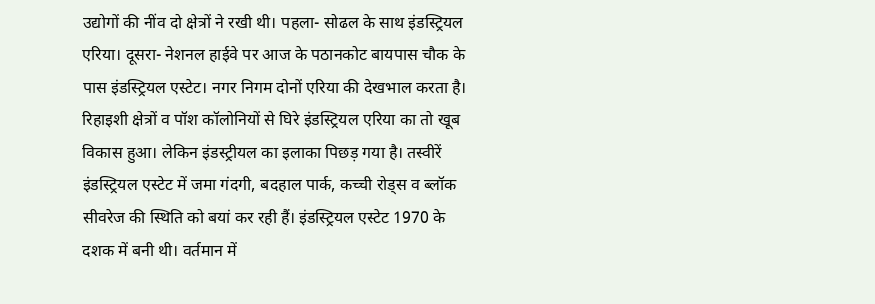उद्योगों की नींव दो क्षेत्रों ने रखी थी। पहला- सोढल के साथ इंडस्ट्रियल एरिया। दूसरा- नेशनल हाईवे पर आज के पठानकोट बायपास चौक के पास इंडस्ट्रियल एस्टेट। नगर निगम दोनों एरिया की देखभाल करता है। रिहाइशी क्षेत्रों व पॉश कॉलोनियों से घिरे इंडस्ट्रियल एरिया का तो खूब विकास हुआ। लेकिन इंडस्ट्रीयल का इलाका पिछड़ गया है। तस्वीरें इंडस्ट्रियल एस्टेट में जमा गंदगी, बदहाल पार्क, कच्ची रोड्स व ब्लॉक सीवरेज की स्थिति को बयां कर रही हैं। इंडस्ट्रियल एस्टेट 1970 के दशक में बनी थी। वर्तमान में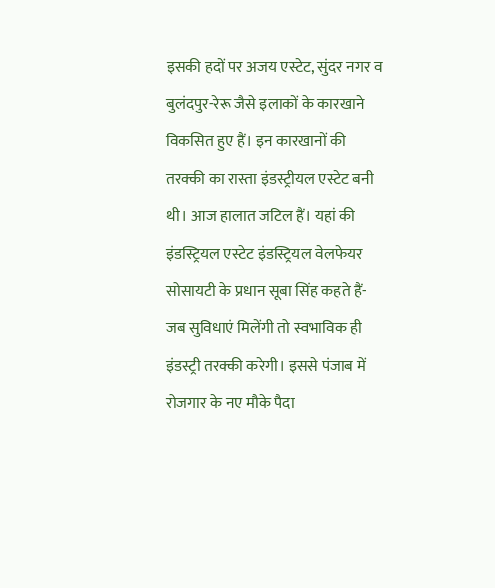इसकी हदों पर अजय एस्टेट, सुंदर नगर व बुलंदपुर-रेरू जैसे इलाकों के कारखाने विकसित हुए हैं। इन कारखानों की तरक्की का रास्ता इंडस्ट्रीयल एस्टेट बनी थी। आज हालात जटिल हैं। यहां की इंडस्ट्रियल एस्टेट इंडस्ट्रियल वेलफेयर सोसायटी के प्रधान सूबा सिंह कहते हैं- जब सुविधाएं मिलेंगी तो स्वभाविक ही इंडस्ट्री तरक्की करेगी। इससे पंजाब में रोजगार के नए मौके पैदा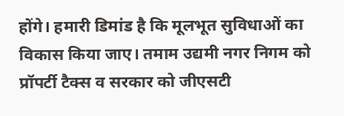होंगे। हमारी डिमांड है कि मूलभूत सुविधाओं का विकास किया जाए। तमाम उद्यमी नगर निगम को प्रॉपर्टी टैक्स व सरकार को जीएसटी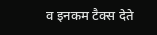व इनकम टैक्स देते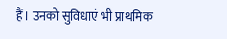हैं। उनको सुविधाएं भी प्राथमिक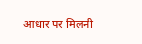आधार पर मिलनी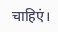चाहिएं।